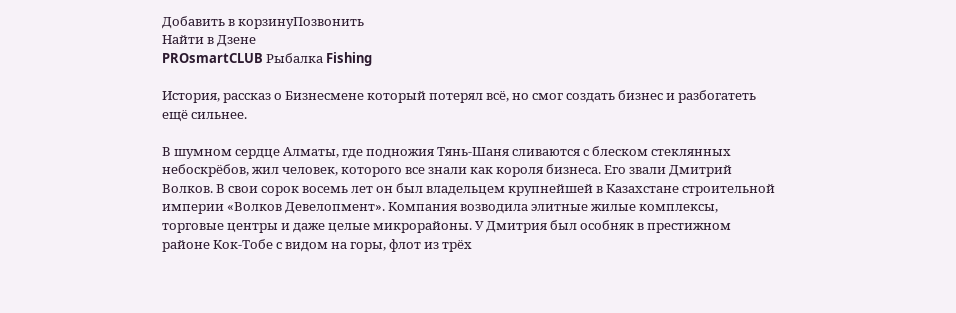Добавить в корзинуПозвонить
Найти в Дзене
PROsmartCLUB Рыбалка Fishing

История, рассказ о Бизнесмене который потерял всё, но смог создать бизнес и разбогатеть ещё сильнее.

В шумном сердце Алматы, где подножия Тянь-Шаня сливаются с блеском стеклянных небоскрёбов, жил человек, которого все знали как короля бизнеса. Его звали Дмитрий Волков. В свои сорок восемь лет он был владельцем крупнейшей в Казахстане строительной империи «Волков Девелопмент». Компания возводила элитные жилые комплексы, торговые центры и даже целые микрорайоны. У Дмитрия был особняк в престижном районе Кок-Тобе с видом на горы, флот из трёх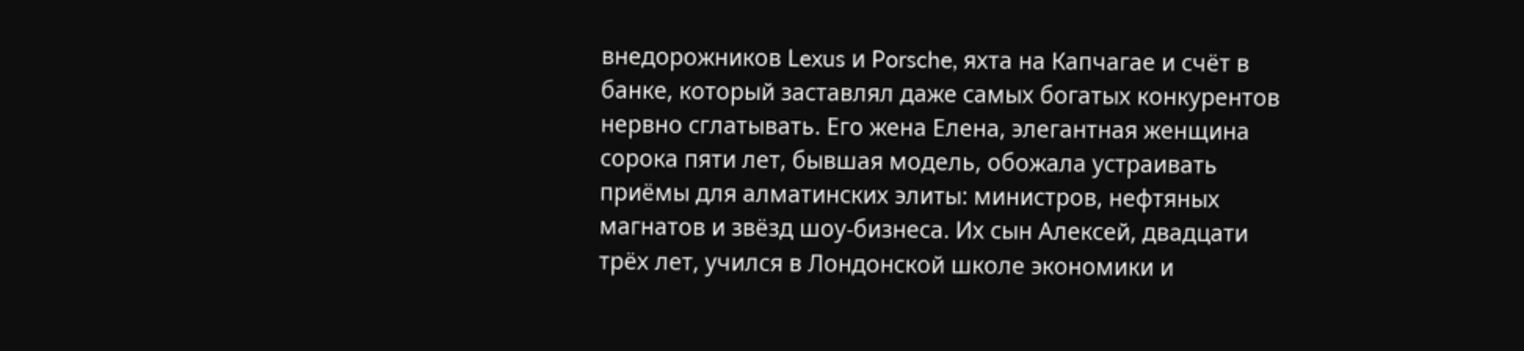внедорожников Lexus и Porsche, яхта на Капчагае и счёт в банке, который заставлял даже самых богатых конкурентов нервно сглатывать. Его жена Елена, элегантная женщина сорока пяти лет, бывшая модель, обожала устраивать приёмы для алматинских элиты: министров, нефтяных магнатов и звёзд шоу-бизнеса. Их сын Алексей, двадцати трёх лет, учился в Лондонской школе экономики и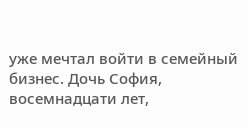уже мечтал войти в семейный бизнес. Дочь София, восемнадцати лет,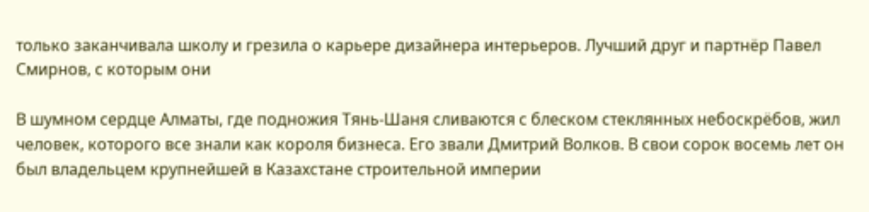только заканчивала школу и грезила о карьере дизайнера интерьеров. Лучший друг и партнёр Павел Смирнов, с которым они

В шумном сердце Алматы, где подножия Тянь-Шаня сливаются с блеском стеклянных небоскрёбов, жил человек, которого все знали как короля бизнеса. Его звали Дмитрий Волков. В свои сорок восемь лет он был владельцем крупнейшей в Казахстане строительной империи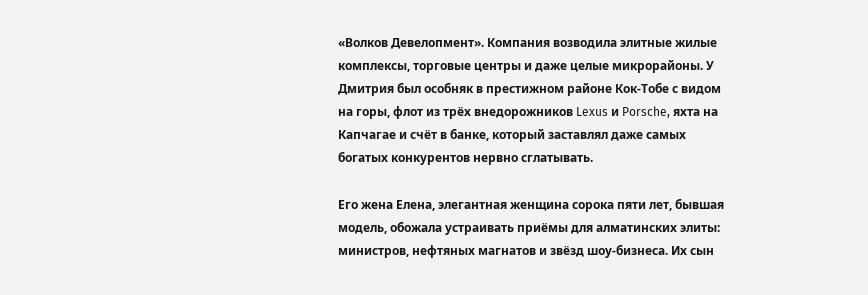«Волков Девелопмент». Компания возводила элитные жилые комплексы, торговые центры и даже целые микрорайоны. У Дмитрия был особняк в престижном районе Кок-Тобе с видом на горы, флот из трёх внедорожников Lexus и Porsche, яхта на Капчагае и счёт в банке, который заставлял даже самых богатых конкурентов нервно сглатывать.

Его жена Елена, элегантная женщина сорока пяти лет, бывшая модель, обожала устраивать приёмы для алматинских элиты: министров, нефтяных магнатов и звёзд шоу-бизнеса. Их сын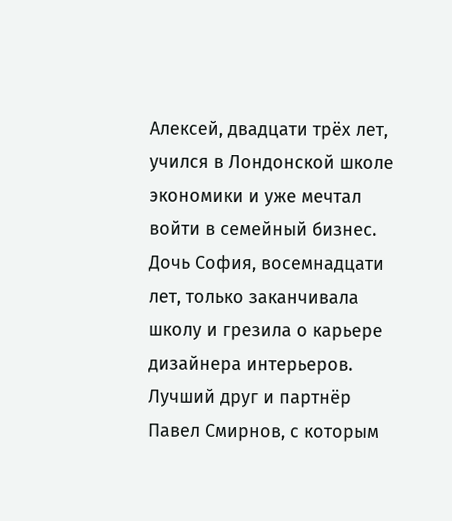Алексей, двадцати трёх лет, учился в Лондонской школе экономики и уже мечтал войти в семейный бизнес. Дочь София, восемнадцати лет, только заканчивала школу и грезила о карьере дизайнера интерьеров. Лучший друг и партнёр Павел Смирнов, с которым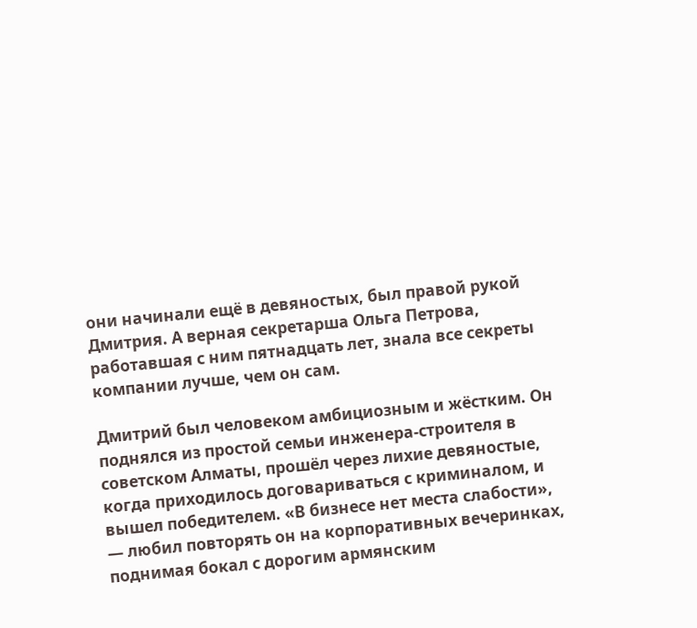они начинали ещё в девяностых, был правой рукой Дмитрия. А верная секретарша Ольга Петрова, работавшая с ним пятнадцать лет, знала все секреты компании лучше, чем он сам.

Дмитрий был человеком амбициозным и жёстким. Он поднялся из простой семьи инженера-строителя в советском Алматы, прошёл через лихие девяностые, когда приходилось договариваться с криминалом, и вышел победителем. «В бизнесе нет места слабости», — любил повторять он на корпоративных вечеринках, поднимая бокал с дорогим армянским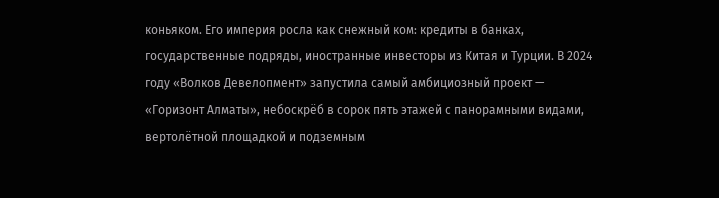коньяком. Его империя росла как снежный ком: кредиты в банках, государственные подряды, иностранные инвесторы из Китая и Турции. В 2024 году «Волков Девелопмент» запустила самый амбициозный проект — «Горизонт Алматы», небоскрёб в сорок пять этажей с панорамными видами, вертолётной площадкой и подземным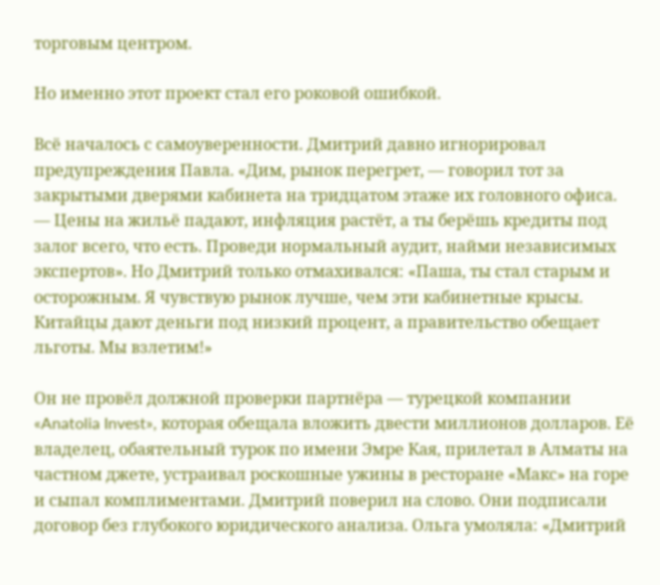торговым центром.

Но именно этот проект стал его роковой ошибкой.

Всё началось с самоуверенности. Дмитрий давно игнорировал предупреждения Павла. «Дим, рынок перегрет, — говорил тот за закрытыми дверями кабинета на тридцатом этаже их головного офиса. — Цены на жильё падают, инфляция растёт, а ты берёшь кредиты под залог всего, что есть. Проведи нормальный аудит, найми независимых экспертов». Но Дмитрий только отмахивался: «Паша, ты стал старым и осторожным. Я чувствую рынок лучше, чем эти кабинетные крысы. Китайцы дают деньги под низкий процент, а правительство обещает льготы. Мы взлетим!»

Он не провёл должной проверки партнёра — турецкой компании «Anatolia Invest», которая обещала вложить двести миллионов долларов. Её владелец, обаятельный турок по имени Эмре Кая, прилетал в Алматы на частном джете, устраивал роскошные ужины в ресторане «Макс» на горе и сыпал комплиментами. Дмитрий поверил на слово. Они подписали договор без глубокого юридического анализа. Ольга умоляла: «Дмитрий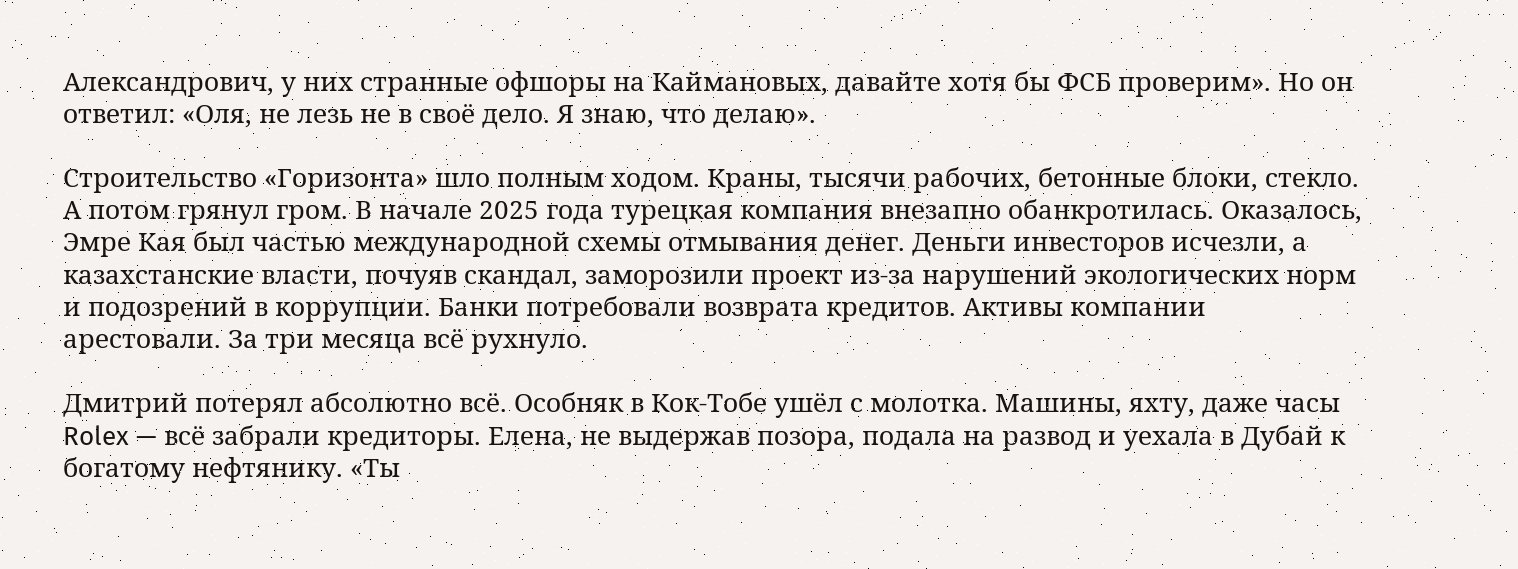Александрович, у них странные офшоры на Каймановых, давайте хотя бы ФСБ проверим». Но он ответил: «Оля, не лезь не в своё дело. Я знаю, что делаю».

Строительство «Горизонта» шло полным ходом. Краны, тысячи рабочих, бетонные блоки, стекло. А потом грянул гром. В начале 2025 года турецкая компания внезапно обанкротилась. Оказалось, Эмре Кая был частью международной схемы отмывания денег. Деньги инвесторов исчезли, а казахстанские власти, почуяв скандал, заморозили проект из-за нарушений экологических норм и подозрений в коррупции. Банки потребовали возврата кредитов. Активы компании арестовали. За три месяца всё рухнуло.

Дмитрий потерял абсолютно всё. Особняк в Кок-Тобе ушёл с молотка. Машины, яхту, даже часы Rolex — всё забрали кредиторы. Елена, не выдержав позора, подала на развод и уехала в Дубай к богатому нефтянику. «Ты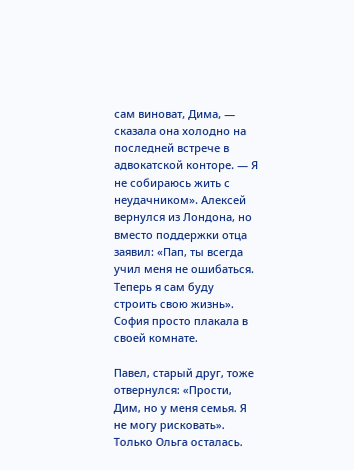сам виноват, Дима, — сказала она холодно на последней встрече в адвокатской конторе. — Я не собираюсь жить с неудачником». Алексей вернулся из Лондона, но вместо поддержки отца заявил: «Пап, ты всегда учил меня не ошибаться. Теперь я сам буду строить свою жизнь». София просто плакала в своей комнате.

Павел, старый друг, тоже отвернулся: «Прости, Дим, но у меня семья. Я не могу рисковать». Только Ольга осталась.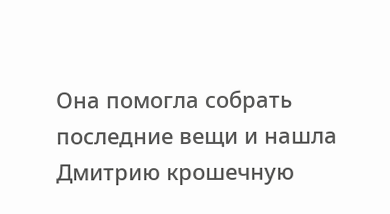Она помогла собрать последние вещи и нашла Дмитрию крошечную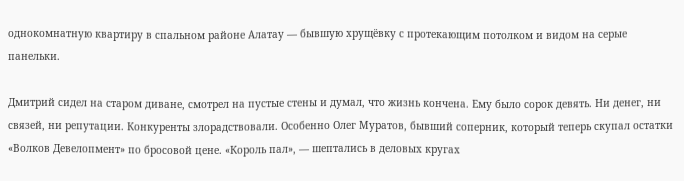однокомнатную квартиру в спальном районе Алатау — бывшую хрущёвку с протекающим потолком и видом на серые панельки.

Дмитрий сидел на старом диване, смотрел на пустые стены и думал, что жизнь кончена. Ему было сорок девять. Ни денег, ни связей, ни репутации. Конкуренты злорадствовали. Особенно Олег Муратов, бывший соперник, который теперь скупал остатки «Волков Девелопмент» по бросовой цене. «Король пал», — шептались в деловых кругах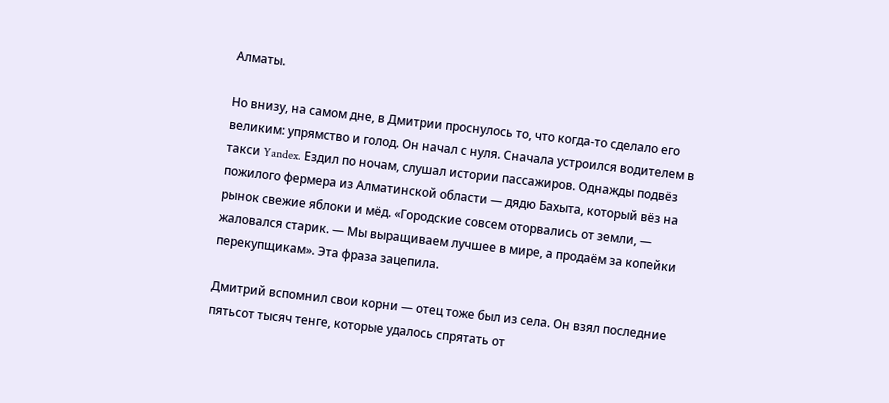Алматы.

Но внизу, на самом дне, в Дмитрии проснулось то, что когда-то сделало его великим: упрямство и голод. Он начал с нуля. Сначала устроился водителем в такси Yandex. Ездил по ночам, слушал истории пассажиров. Однажды подвёз пожилого фермера из Алматинской области — дядю Бахыта, который вёз на рынок свежие яблоки и мёд. «Городские совсем оторвались от земли, — жаловался старик. — Мы выращиваем лучшее в мире, а продаём за копейки перекупщикам». Эта фраза зацепила.

Дмитрий вспомнил свои корни — отец тоже был из села. Он взял последние пятьсот тысяч тенге, которые удалось спрятать от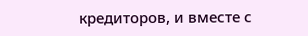кредиторов, и вместе с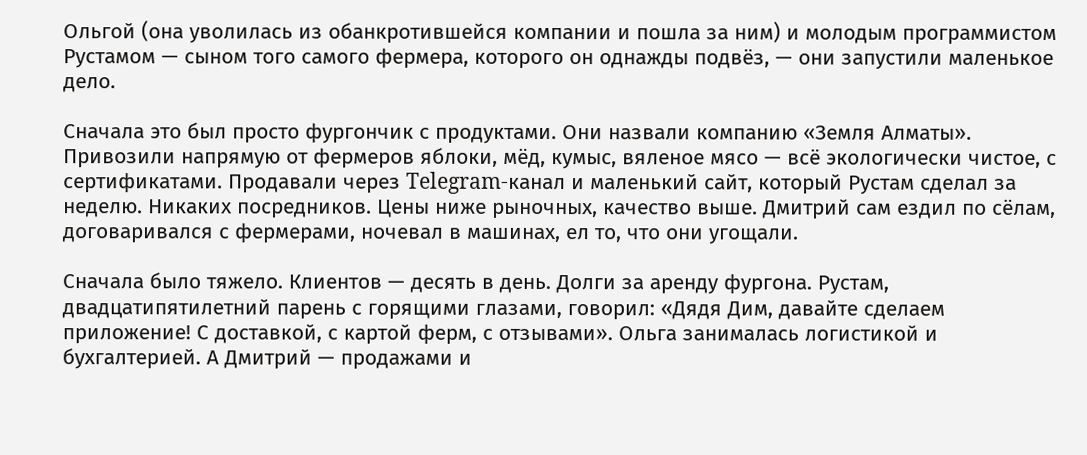Ольгой (она уволилась из обанкротившейся компании и пошла за ним) и молодым программистом Рустамом — сыном того самого фермера, которого он однажды подвёз, — они запустили маленькое дело.

Сначала это был просто фургончик с продуктами. Они назвали компанию «Земля Алматы». Привозили напрямую от фермеров яблоки, мёд, кумыс, вяленое мясо — всё экологически чистое, с сертификатами. Продавали через Telegram-канал и маленький сайт, который Рустам сделал за неделю. Никаких посредников. Цены ниже рыночных, качество выше. Дмитрий сам ездил по сёлам, договаривался с фермерами, ночевал в машинах, ел то, что они угощали.

Сначала было тяжело. Клиентов — десять в день. Долги за аренду фургона. Рустам, двадцатипятилетний парень с горящими глазами, говорил: «Дядя Дим, давайте сделаем приложение! С доставкой, с картой ферм, с отзывами». Ольга занималась логистикой и бухгалтерией. А Дмитрий — продажами и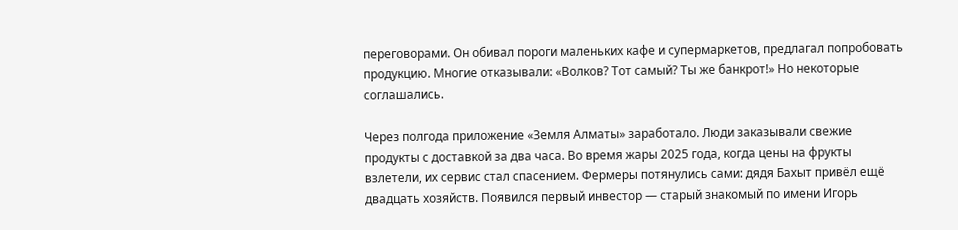переговорами. Он обивал пороги маленьких кафе и супермаркетов, предлагал попробовать продукцию. Многие отказывали: «Волков? Тот самый? Ты же банкрот!» Но некоторые соглашались.

Через полгода приложение «Земля Алматы» заработало. Люди заказывали свежие продукты с доставкой за два часа. Во время жары 2025 года, когда цены на фрукты взлетели, их сервис стал спасением. Фермеры потянулись сами: дядя Бахыт привёл ещё двадцать хозяйств. Появился первый инвестор — старый знакомый по имени Игорь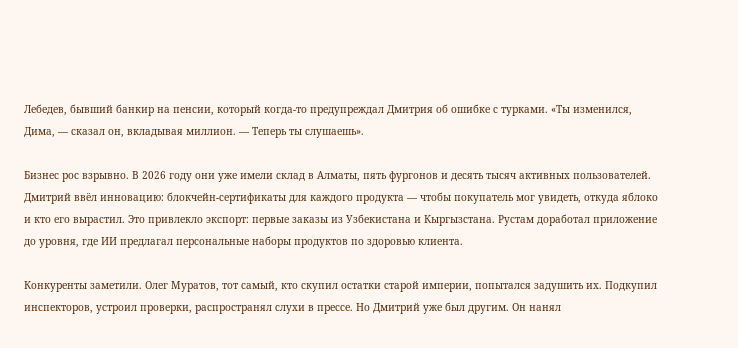Лебедев, бывший банкир на пенсии, который когда-то предупреждал Дмитрия об ошибке с турками. «Ты изменился, Дима, — сказал он, вкладывая миллион. — Теперь ты слушаешь».

Бизнес рос взрывно. В 2026 году они уже имели склад в Алматы, пять фургонов и десять тысяч активных пользователей. Дмитрий ввёл инновацию: блокчейн-сертификаты для каждого продукта — чтобы покупатель мог увидеть, откуда яблоко и кто его вырастил. Это привлекло экспорт: первые заказы из Узбекистана и Кыргызстана. Рустам доработал приложение до уровня, где ИИ предлагал персональные наборы продуктов по здоровью клиента.

Конкуренты заметили. Олег Муратов, тот самый, кто скупил остатки старой империи, попытался задушить их. Подкупил инспекторов, устроил проверки, распространял слухи в прессе. Но Дмитрий уже был другим. Он нанял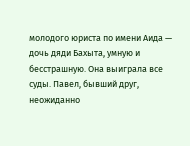молодого юриста по имени Аида — дочь дяди Бахыта, умную и бесстрашную. Она выиграла все суды. Павел, бывший друг, неожиданно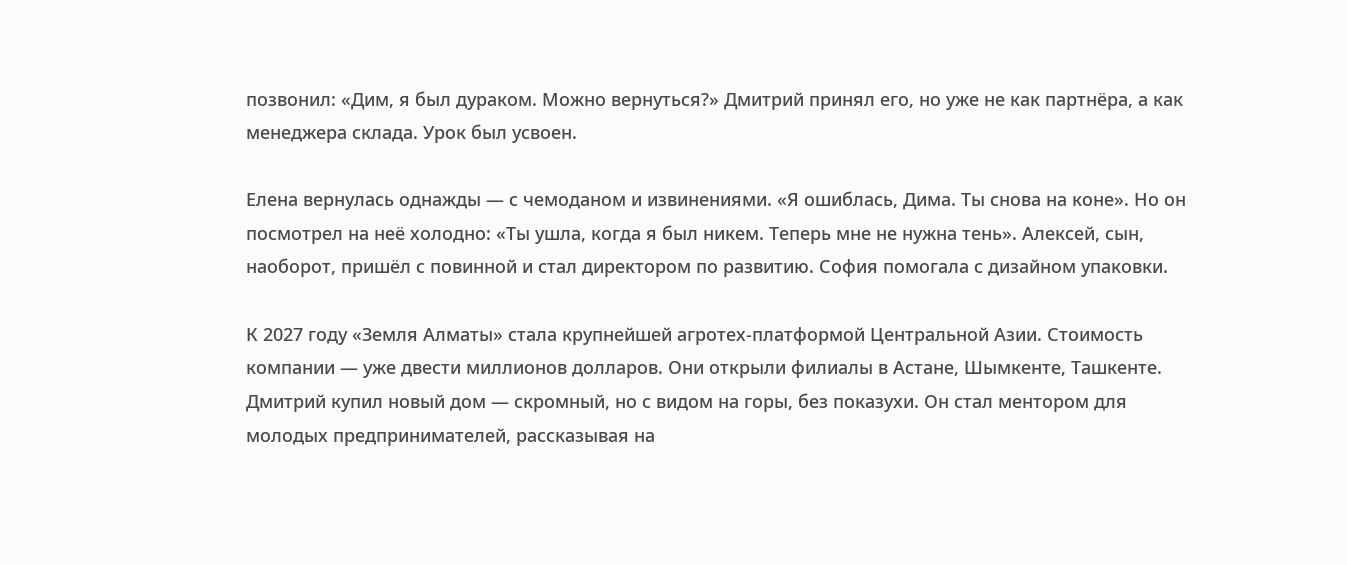позвонил: «Дим, я был дураком. Можно вернуться?» Дмитрий принял его, но уже не как партнёра, а как менеджера склада. Урок был усвоен.

Елена вернулась однажды — с чемоданом и извинениями. «Я ошиблась, Дима. Ты снова на коне». Но он посмотрел на неё холодно: «Ты ушла, когда я был никем. Теперь мне не нужна тень». Алексей, сын, наоборот, пришёл с повинной и стал директором по развитию. София помогала с дизайном упаковки.

К 2027 году «Земля Алматы» стала крупнейшей агротех-платформой Центральной Азии. Стоимость компании — уже двести миллионов долларов. Они открыли филиалы в Астане, Шымкенте, Ташкенте. Дмитрий купил новый дом — скромный, но с видом на горы, без показухи. Он стал ментором для молодых предпринимателей, рассказывая на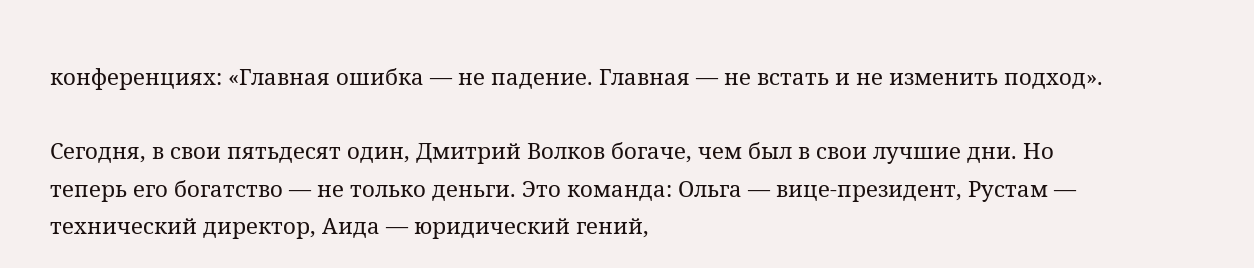конференциях: «Главная ошибка — не падение. Главная — не встать и не изменить подход».

Сегодня, в свои пятьдесят один, Дмитрий Волков богаче, чем был в свои лучшие дни. Но теперь его богатство — не только деньги. Это команда: Ольга — вице-президент, Рустам — технический директор, Аида — юридический гений,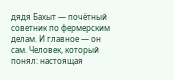дядя Бахыт — почётный советник по фермерским делам. И главное — он сам. Человек, который понял: настоящая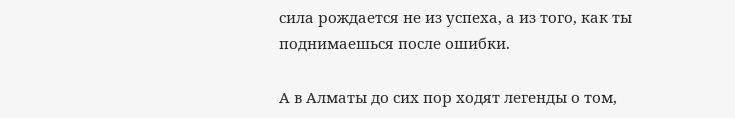сила рождается не из успеха, а из того, как ты поднимаешься после ошибки.

А в Алматы до сих пор ходят легенды о том,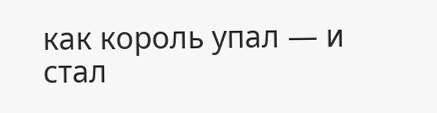как король упал — и стал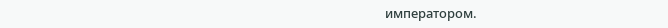императором.